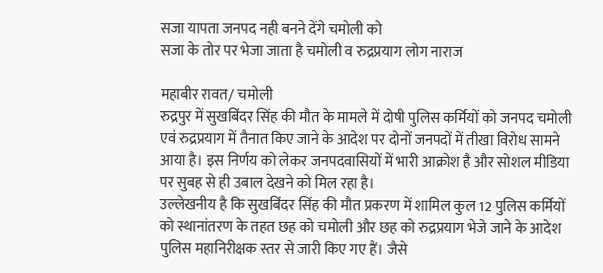सजा यापता जनपद नही बनने देंगे चमोली को
सजा के तोर पर भेजा जाता है चमोली व रुद्रप्रयाग लोग नाराज

महाबीर रावत/ चमोली
रुद्रपुर में सुखबिंदर सिंह की मौत के मामले में दोषी पुलिस कर्मियों को जनपद चमोली एवं रुद्रप्रयाग में तैनात किए जाने के आदेश पर दोनों जनपदों में तीखा विरोध सामने आया है। इस निर्णय को लेकर जनपदवासियों में भारी आक्रोश है और सोशल मीडिया पर सुबह से ही उबाल देखने को मिल रहा है।
उल्लेखनीय है कि सुखबिंदर सिंह की मौत प्रकरण में शामिल कुल 12 पुलिस कर्मियों को स्थानांतरण के तहत छह को चमोली और छह को रुद्रप्रयाग भेजे जाने के आदेश पुलिस महानिरीक्षक स्तर से जारी किए गए हैं। जैसे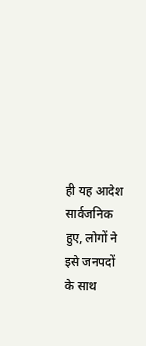ही यह आदेश सार्वजनिक हुए, लोगों ने इसे जनपदों के साथ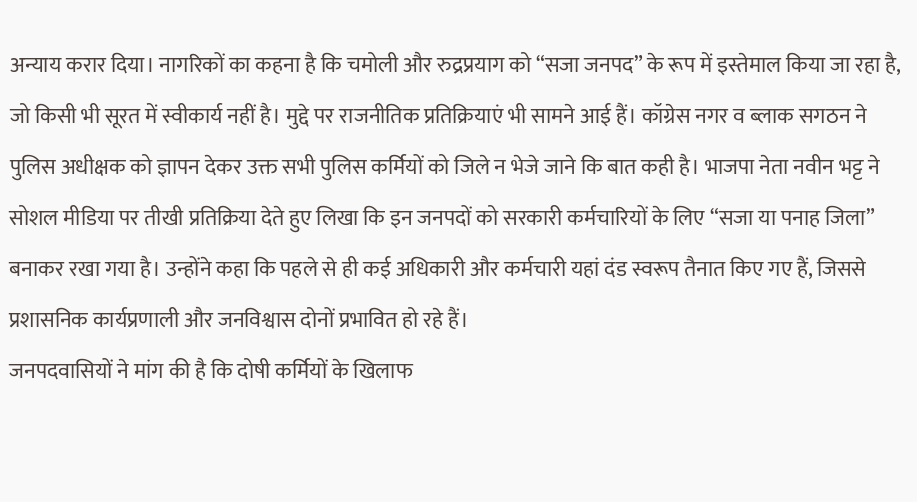अन्याय करार दिया। नागरिकों का कहना है कि चमोली और रुद्रप्रयाग को “सजा जनपद” के रूप में इस्तेमाल किया जा रहा है, जो किसी भी सूरत में स्वीकार्य नहीं है। मुद्दे पर राजनीतिक प्रतिक्रियाएं भी सामने आई हैं। कॉग्रेस नगर व ब्लाक सगठन ने पुलिस अधीक्षक को ज्ञापन देकर उक्त सभी पुलिस कर्मियों को जिले न भेजे जाने कि बात कही है। भाजपा नेता नवीन भट्ट ने सोशल मीडिया पर तीखी प्रतिक्रिया देते हुए लिखा कि इन जनपदों को सरकारी कर्मचारियों के लिए “सजा या पनाह जिला” बनाकर रखा गया है। उन्होंने कहा कि पहले से ही कई अधिकारी और कर्मचारी यहां दंड स्वरूप तैनात किए गए हैं, जिससे प्रशासनिक कार्यप्रणाली और जनविश्वास दोनों प्रभावित हो रहे हैं।
जनपदवासियों ने मांग की है कि दोषी कर्मियों के खिलाफ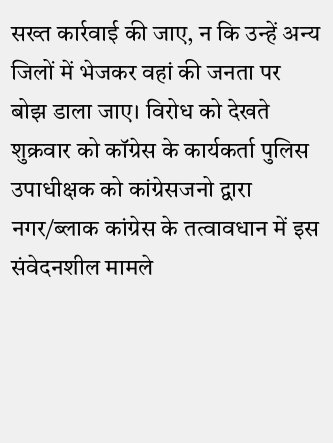सख्त कार्रवाई की जाए, न कि उन्हें अन्य जिलों में भेजकर वहां की जनता पर बोझ डाला जाए। विरोध को देखते शुक्रवार को कॉग्रेस के कार्यकर्ता पुलिस उपाधीक्षक को कांग्रेसजनो द्वारा नगर/ब्लाक कांग्रेस के तत्वावधान में इस संवेदनशील मामले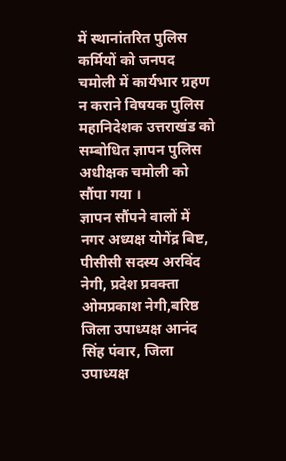में स्थानांतरित पुलिस कर्मियों को जनपद चमोली में कार्यभार ग्रहण न कराने विषयक पुलिस महानिदेशक उत्तराखंड को सम्बोधित ज्ञापन पुलिस अधीक्षक चमोली को सौंपा गया ।
ज्ञापन सौंपने वालों में नगर अध्यक्ष योगेंद्र बिष्ट, पीसीसी सदस्य अरविंद नेगी, प्रदेश प्रवक्ता ओमप्रकाश नेगी,बरिष्ठ जिला उपाध्यक्ष आनंद सिंह पंवार, जिला उपाध्यक्ष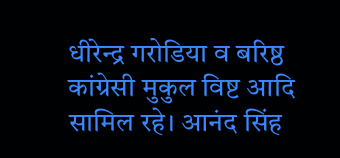धीरेन्द्र गरोडिया व बरिष्ठ कांग्रेसी मुकुल विष्ट आदि सामिल रहे। आनंद सिंह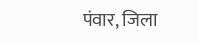पंवार, जिला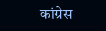कांग्रेस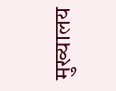मुख्यालय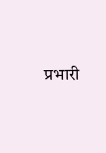प्रभारी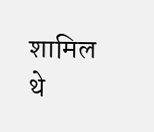शामिल थे